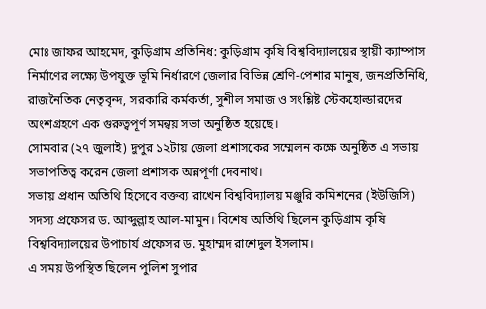মোঃ জাফর আহমেদ, কুড়িগ্রাম প্রতিনিধ: কুড়িগ্রাম কৃষি বিশ্ববিদ্যালয়ের স্থায়ী ক্যাম্পাস নির্মাণের লক্ষ্যে উপযুক্ত ভূমি নির্ধারণে জেলার বিভিন্ন শ্রেণি-পেশার মানুষ, জনপ্রতিনিধি, রাজনৈতিক নেতৃবৃন্দ, সরকারি কর্মকর্তা, সুশীল সমাজ ও সংশ্লিষ্ট স্টেকহোল্ডারদের অংশগ্রহণে এক গুরুত্বপূর্ণ সমন্বয় সভা অনুষ্ঠিত হয়েছে।
সোমবার (২৭ জুলাই) দুপুর ১২টায় জেলা প্রশাসকের সম্মেলন কক্ষে অনুষ্ঠিত এ সভায় সভাপতিত্ব করেন জেলা প্রশাসক অন্নপূর্ণা দেবনাথ।
সভায় প্রধান অতিথি হিসেবে বক্তব্য রাখেন বিশ্ববিদ্যালয় মঞ্জুরি কমিশনের (ইউজিসি) সদস্য প্রফেসর ড. আব্দুল্লাহ আল-মামুন। বিশেষ অতিথি ছিলেন কুড়িগ্রাম কৃষি বিশ্ববিদ্যালয়ের উপাচার্য প্রফেসর ড. মুহাম্মদ রাশেদুল ইসলাম।
এ সময় উপস্থিত ছিলেন পুলিশ সুপার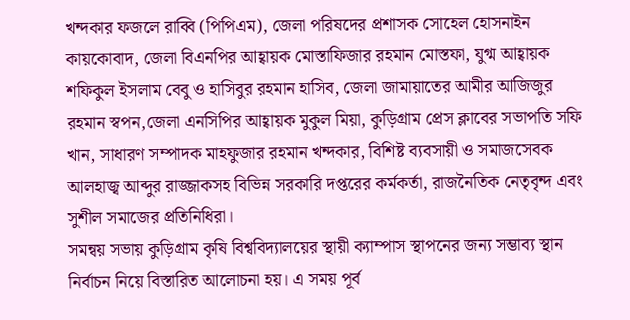খন্দকার ফজলে রাব্বি (পিপিএম), জেলা পরিষদের প্রশাসক সোহেল হোসনাইন কায়কোবাদ, জেলা বিএনপির আহ্বায়ক মোস্তাফিজার রহমান মোস্তফা, যুগ্ম আহ্বায়ক শফিকুল ইসলাম বেবু ও হাসিবুর রহমান হাসিব, জেলা জামায়াতের আমীর আজিজুর রহমান স্বপন,জেলা এনসিপির আহ্বায়ক মুকুল মিয়া, কুড়িগ্রাম প্রেস ক্লাবের সভাপতি সফি খান, সাধারণ সম্পাদক মাহফুজার রহমান খন্দকার, বিশিষ্ট ব্যবসায়ী ও সমাজসেবক আলহাজ্ব আব্দুর রাজ্জাকসহ বিভিন্ন সরকারি দপ্তরের কর্মকর্তা, রাজনৈতিক নেতৃবৃন্দ এবং সুশীল সমাজের প্রতিনিধিরা।
সমন্বয় সভায় কুড়িগ্রাম কৃষি বিশ্ববিদ্যালয়ের স্থায়ী ক্যাম্পাস স্থাপনের জন্য সম্ভাব্য স্থান নির্বাচন নিয়ে বিস্তারিত আলোচনা হয়। এ সময় পূর্ব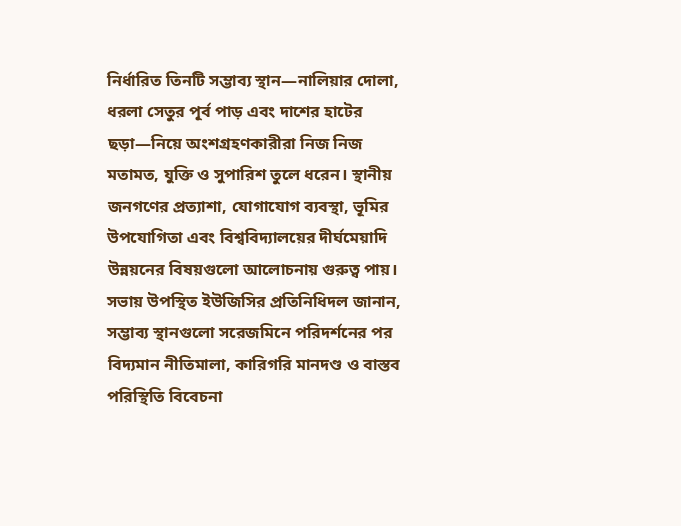নির্ধারিত তিনটি সম্ভাব্য স্থান—নালিয়ার দোলা, ধরলা সেতুর পূর্ব পাড় এবং দাশের হাটের ছড়া—নিয়ে অংশগ্রহণকারীরা নিজ নিজ মতামত, যুক্তি ও সুপারিশ তুলে ধরেন। স্থানীয় জনগণের প্রত্যাশা, যোগাযোগ ব্যবস্থা, ভূমির উপযোগিতা এবং বিশ্ববিদ্যালয়ের দীর্ঘমেয়াদি উন্নয়নের বিষয়গুলো আলোচনায় গুরুত্ব পায়।
সভায় উপস্থিত ইউজিসির প্রতিনিধিদল জানান, সম্ভাব্য স্থানগুলো সরেজমিনে পরিদর্শনের পর বিদ্যমান নীতিমালা, কারিগরি মানদণ্ড ও বাস্তব পরিস্থিতি বিবেচনা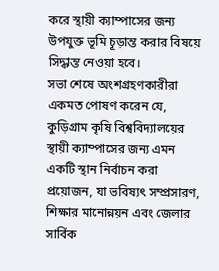করে স্থায়ী ক্যাম্পাসের জন্য উপযুক্ত ভূমি চূড়ান্ত করার বিষয়ে সিদ্ধান্ত নেওয়া হবে।
সভা শেষে অংশগ্রহণকারীরা একমত পোষণ করেন যে, কুড়িগ্রাম কৃষি বিশ্ববিদ্যালয়ের স্থায়ী ক্যাম্পাসের জন্য এমন একটি স্থান নির্বাচন করা প্রয়োজন, যা ভবিষ্যৎ সম্প্রসারণ, শিক্ষার মানোন্নয়ন এবং জেলার সার্বিক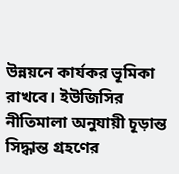উন্নয়নে কার্যকর ভূমিকা রাখবে। ইউজিসির নীতিমালা অনুযায়ী চূড়ান্ত সিদ্ধান্ত গ্রহণের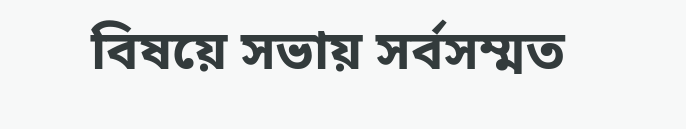বিষয়ে সভায় সর্বসম্মত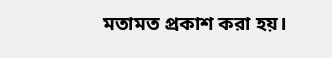মতামত প্রকাশ করা হয়।